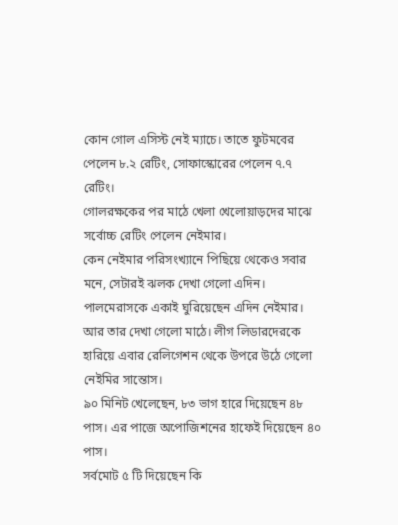কোন গোল এসিস্ট নেই ম্যাচে। তাতে ফুটমবের পেলেন ৮.২ রেটিং, সোফাস্কোরের পেলেন ৭.৭ রেটিং।
গোলরক্ষকের পর মাঠে খেলা খেলোয়াড়দের মাঝে সর্বোচ্চ রেটিং পেলেন নেইমার।
কেন নেইমার পরিসংখ্যানে পিছিয়ে থেকেও সবার মনে, সেটারই ঝলক দেখা গেলো এদিন।
পালমেরাসকে একাই ঘুরিয়েছেন এদিন নেইমার। আর তার দেখা গেলো মাঠে। লীগ লিডারদেরকে হারিয়ে এবার রেলিগেশন থেকে উপরে উঠে গেলো নেইমির সান্তোস।
৯০ মিনিট খেলেছেন, ৮৩ ভাগ হারে দিয়েছেন ৪৮ পাস। এর পাজে অপোজিশনের হাফেই দিয়েছেন ৪০ পাস।
সর্বমোট ৫ টি দিয়েছেন কি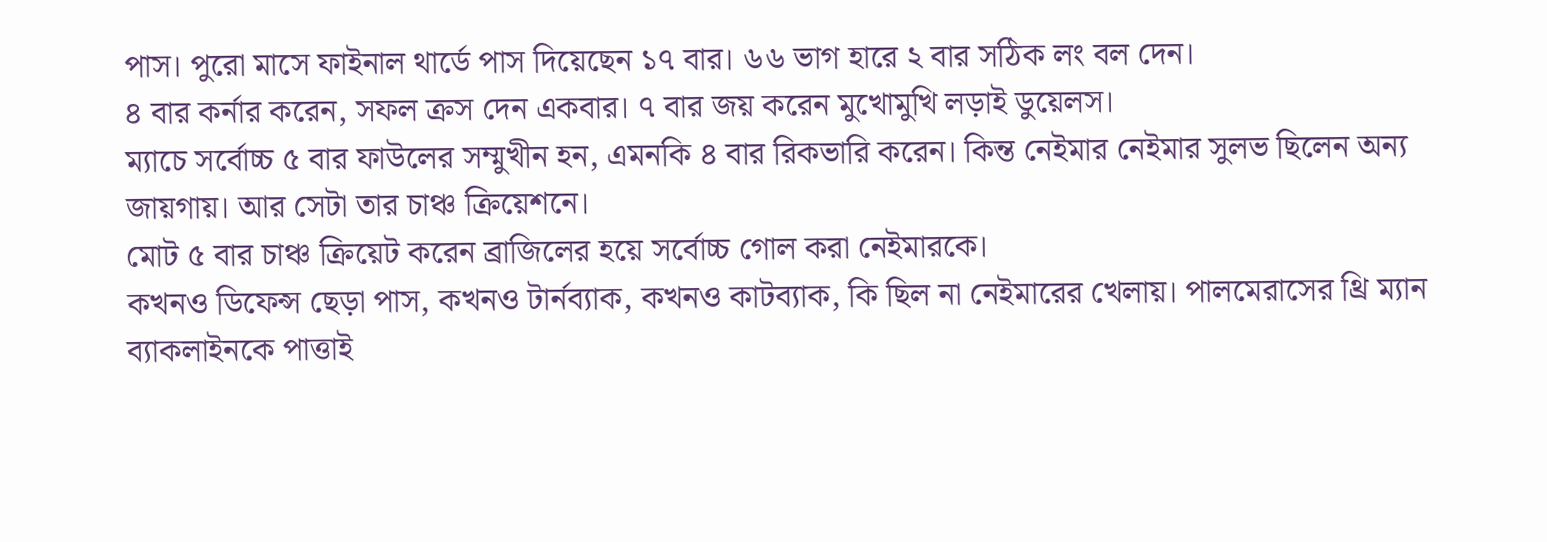পাস। পুরো মাসে ফাইনাল থার্ডে পাস দিয়েছেন ১৭ বার। ৬৬ ভাগ হারে ২ বার সঠিক লং বল দেন।
৪ বার কর্নার করেন, সফল ক্রস দেন একবার। ৭ বার জয় করেন মুখোমুখি লড়াই ডুয়েলস।
ম্যাচে সর্বোচ্চ ৫ বার ফাউলের সম্মুখীন হন, এমনকি ৪ বার রিকভারি করেন। কিন্ত নেইমার নেইমার সুলভ ছিলেন অন্য জায়গায়। আর সেটা তার চাঞ্চ ক্রিয়েশনে।
মোট ৫ বার চাঞ্চ ক্রিয়েট করেন ব্রাজিলের হয়ে সর্বোচ্চ গোল করা নেইমারকে।
কখনও ডিফেন্স ছেড়া পাস, কখনও টার্নব্যাক, কখনও কাটব্যাক, কি ছিল না নেইমারের খেলায়। পালমেরাসের থ্রি ম্যান ব্যাকলাইনকে পাত্তাই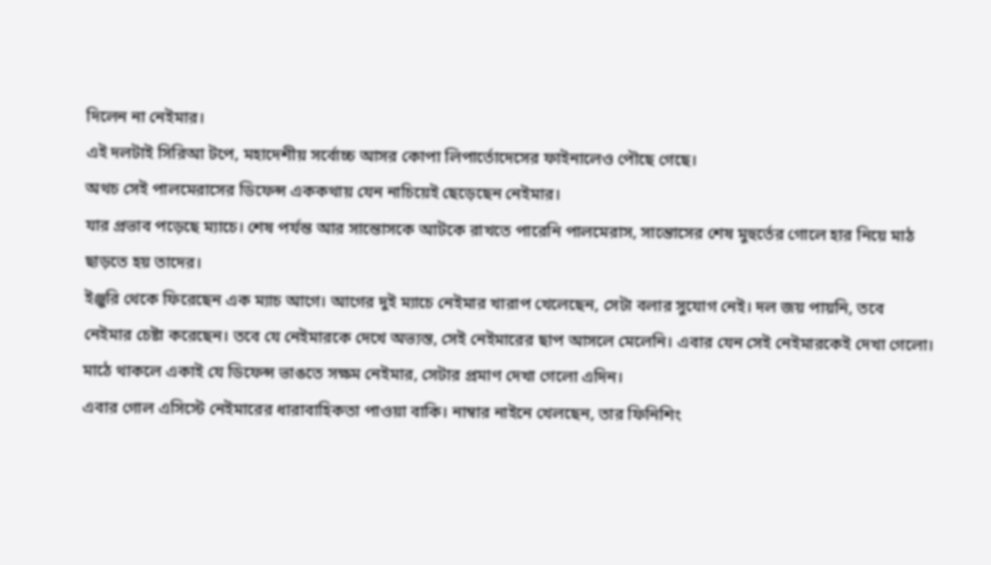দিলেন না নেইমার।
এই দলটাই সিরিআ টপে, মহাদেশীয় সর্বোচ্চ আসর কোপা লিপার্তোদেসের ফাইনালেও পৌছে গেছে।
অথচ সেই পালমেরাসের ডিফেন্স এককথায় যেন নাচিয়েই ছেড়েছেন নেইমার।
যার প্রভাব পড়েছে ম্যাচে। শেষ পর্যন্ত আর সান্তোসকে আটকে রাখতে পারেনি পালমেরাস, সান্তোসের শেষ মুহুর্তের গোলে হার নিয়ে মাঠ ছাড়তে হয় তাদের।
ইঞ্জুরি থেকে ফিরেছেন এক ম্যাচ আগে। আগের দুই ম্যাচে নেইমার খারাপ খেলেছেন, সেটা বলার সুযোগ নেই। দল জয় পায়নি, তবে নেইমার চেষ্টা করেছেন। তবে যে নেইমারকে দেখে অভ্যস্ত, সেই নেইমারের ছাপ আসলে মেলেনি। এবার যেন সেই নেইমারকেই দেখা গেলো।
মাঠে থাকলে একাই যে ডিফেন্স ভাঙতে সক্ষম নেইমার, সেটার প্রমাণ দেখা গেলো এদিন।
এবার গোল এসিস্টে নেইমারের ধারাবাহিকতা পাওয়া বাকি। নাম্বার নাইনে খেলছেন, তার ফিনিশিং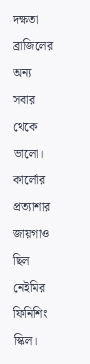দক্ষতা ব্রাজিলের অন্য সবার থেকে ভালো।
কার্লোর প্রত্যাশার জায়গাও ছিল নেইমির ফিনিশিং স্কিল।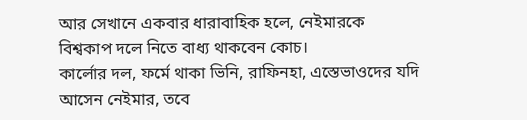আর সেখানে একবার ধারাবাহিক হলে, নেইমারকে বিশ্বকাপ দলে নিতে বাধ্য থাকবেন কোচ।
কার্লোর দল, ফর্মে থাকা ভিনি, রাফিনহা, এস্তেভাওদের যদি আসেন নেইমার, তবে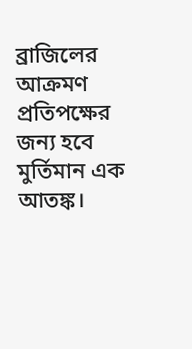ব্রাজিলের আক্রমণ প্রতিপক্ষের জন্য হবে মুর্তিমান এক আতঙ্ক।